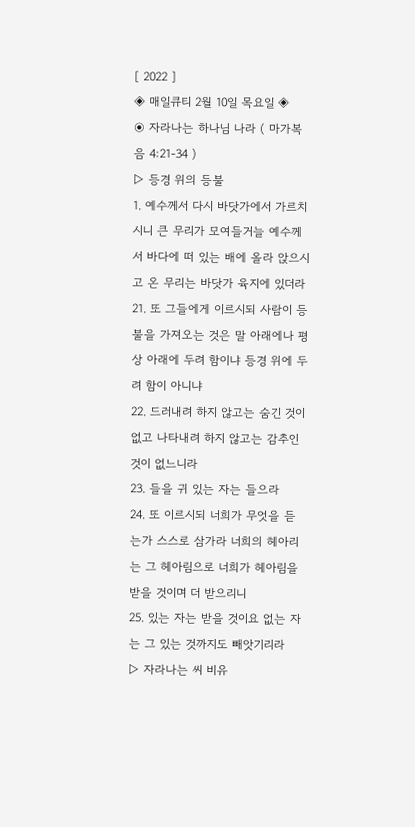[ 2022 ]
◈ 매일큐티 2월 10일 목요일 ◈
◉ 자라나는 하나님 나라 ( 마가복음 4:21-34 )
▷ 등경 위의 등불
1. 예수께서 다시 바닷가에서 가르치시니 큰 무리가 모여들거늘 예수께서 바다에 떠 있는 배에 올라 앉으시고 온 무리는 바닷가 육지에 있더라
21. 또 그들에게 이르시되 사람이 등불을 가져오는 것은 말 아래에나 평상 아래에 두려 함이냐 등경 위에 두려 함이 아니냐
22. 드러내려 하지 않고는 숨긴 것이 없고 나타내려 하지 않고는 감추인 것이 없느니라
23. 들을 귀 있는 자는 들으라
24. 또 이르시되 너희가 무엇을 듣는가 스스로 삼가라 너희의 헤아리는 그 헤아림으로 너희가 헤아림을 받을 것이며 더 받으리니
25. 있는 자는 받을 것이요 없는 자는 그 있는 것까지도 빼앗기리라
▷ 자라나는 씨 비유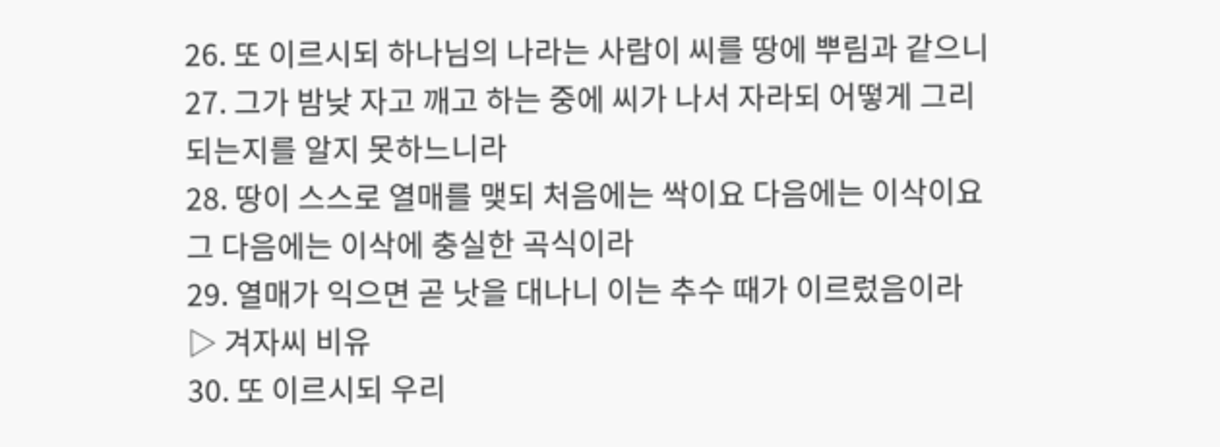26. 또 이르시되 하나님의 나라는 사람이 씨를 땅에 뿌림과 같으니
27. 그가 밤낮 자고 깨고 하는 중에 씨가 나서 자라되 어떻게 그리 되는지를 알지 못하느니라
28. 땅이 스스로 열매를 맺되 처음에는 싹이요 다음에는 이삭이요 그 다음에는 이삭에 충실한 곡식이라
29. 열매가 익으면 곧 낫을 대나니 이는 추수 때가 이르렀음이라
▷ 겨자씨 비유
30. 또 이르시되 우리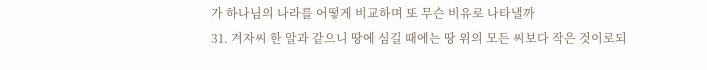가 하나님의 나라를 어떻게 비교하며 또 무슨 비유로 나타낼까
31. 겨자씨 한 알과 같으니 땅에 심길 때에는 땅 위의 모든 씨보다 작은 것이로되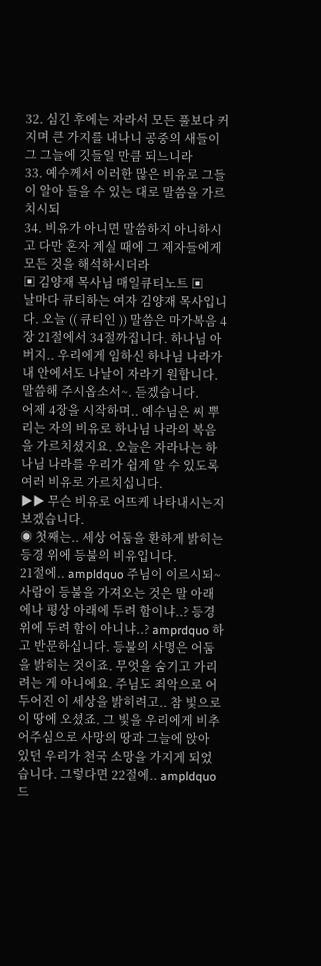32. 심긴 후에는 자라서 모든 풀보다 커지며 큰 가지를 내나니 공중의 새들이 그 그늘에 깃들일 만큼 되느니라
33. 예수께서 이러한 많은 비유로 그들이 알아 들을 수 있는 대로 말씀을 가르치시되
34. 비유가 아니면 말씀하지 아니하시고 다만 혼자 계실 때에 그 제자들에게 모든 것을 해석하시더라
▣ 김양재 목사님 매일큐티노트 ▣
날마다 큐티하는 여자 김양재 목사입니다. 오늘 (( 큐티인 )) 말씀은 마가복음 4장 21절에서 34절까집니다. 하나님 아버지.. 우리에게 임하신 하나님 나라가 내 안에서도 나날이 자라기 원합니다. 말씀해 주시옵소서~. 듣겠습니다.
어제 4장을 시작하며.. 예수님은 씨 뿌리는 자의 비유로 하나님 나라의 복음을 가르치셨지요. 오늘은 자라나는 하나님 나라를 우리가 쉽게 알 수 있도록 여러 비유로 가르치십니다.
▶▶ 무슨 비유로 어뜨케 나타내시는지 보겠습니다.
◉ 첫째는.. 세상 어둠을 환하게 밝히는 등경 위에 등불의 비유입니다.
21절에.. ampldquo 주님이 이르시되~ 사람이 등불을 가져오는 것은 말 아래에나 평상 아래에 두려 함이냐..? 등경 위에 두려 함이 아니냐..? amprdquo 하고 반문하십니다. 등불의 사명은 어둠을 밝히는 것이죠. 무엇을 숨기고 가리려는 게 아니에요. 주님도 죄악으로 어두어진 이 세상을 밝히려고.. 참 빛으로 이 땅에 오셨죠. 그 빛을 우리에게 비추어주심으로 사망의 땅과 그늘에 앉아 있던 우리가 천국 소망을 가지게 되었습니다. 그렇다면 22절에.. ampldquo 드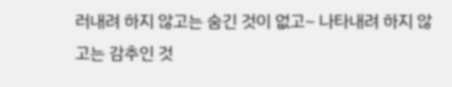러내려 하지 않고는 숨긴 것이 없고~ 나타내려 하지 않고는 감추인 것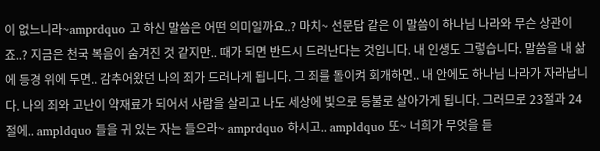이 없느니라~amprdquo 고 하신 말씀은 어떤 의미일까요..? 마치~ 선문답 같은 이 말씀이 하나님 나라와 무슨 상관이죠..? 지금은 천국 복음이 숨겨진 것 같지만.. 때가 되면 반드시 드러난다는 것입니다. 내 인생도 그렇습니다. 말씀을 내 삶에 등경 위에 두면.. 감추어왔던 나의 죄가 드러나게 됩니다. 그 죄를 돌이켜 회개하면.. 내 안에도 하나님 나라가 자라납니다. 나의 죄와 고난이 약재료가 되어서 사람을 살리고 나도 세상에 빛으로 등불로 살아가게 됩니다. 그러므로 23절과 24절에.. ampldquo 들을 귀 있는 자는 들으라~ amprdquo 하시고.. ampldquo 또~ 너희가 무엇을 듣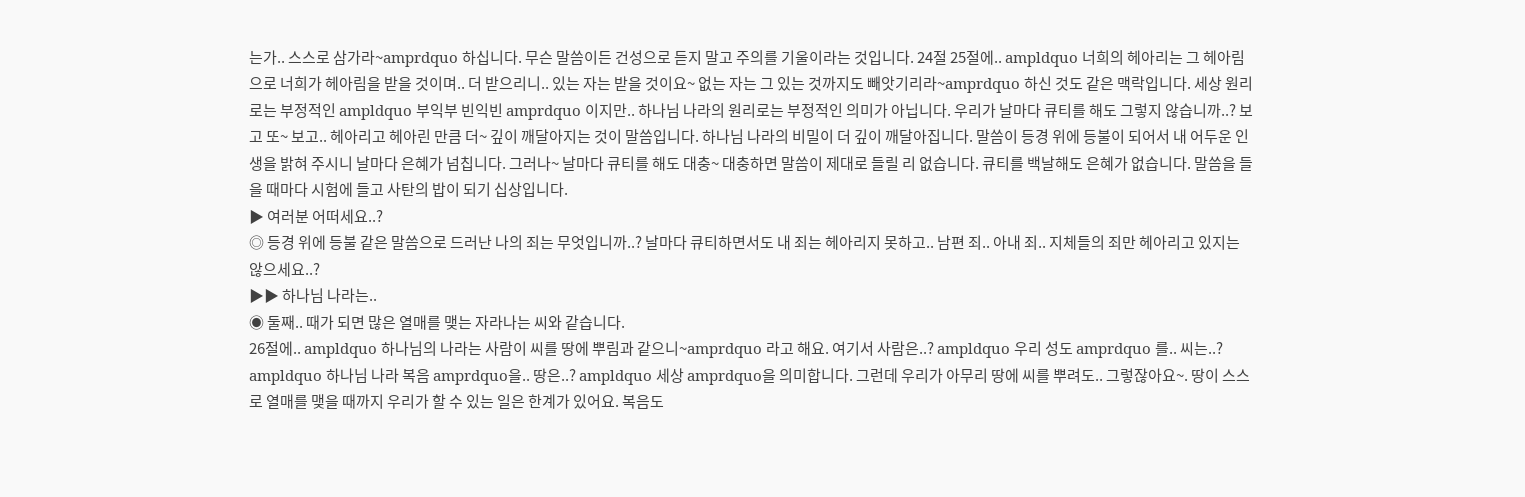는가.. 스스로 삼가라~amprdquo 하십니다. 무슨 말씀이든 건성으로 듣지 말고 주의를 기울이라는 것입니다. 24절 25절에.. ampldquo 너희의 헤아리는 그 헤아림으로 너희가 헤아림을 받을 것이며.. 더 받으리니.. 있는 자는 받을 것이요~ 없는 자는 그 있는 것까지도 빼앗기리라~amprdquo 하신 것도 같은 맥락입니다. 세상 원리로는 부정적인 ampldquo 부익부 빈익빈 amprdquo 이지만.. 하나님 나라의 원리로는 부정적인 의미가 아닙니다. 우리가 날마다 큐티를 해도 그렇지 않습니까..? 보고 또~ 보고.. 헤아리고 헤아린 만큼 더~ 깊이 깨달아지는 것이 말씀입니다. 하나님 나라의 비밀이 더 깊이 깨달아집니다. 말씀이 등경 위에 등불이 되어서 내 어두운 인생을 밝혀 주시니 날마다 은혜가 넘칩니다. 그러나~ 날마다 큐티를 해도 대충~ 대충하면 말씀이 제대로 들릴 리 없습니다. 큐티를 백날해도 은혜가 없습니다. 말씀을 들을 때마다 시험에 들고 사탄의 밥이 되기 십상입니다.
▶ 여러분 어떠세요..?
◎ 등경 위에 등불 같은 말씀으로 드러난 나의 죄는 무엇입니까..? 날마다 큐티하면서도 내 죄는 헤아리지 못하고.. 남편 죄.. 아내 죄.. 지체들의 죄만 헤아리고 있지는 않으세요..?
▶▶ 하나님 나라는..
◉ 둘째.. 때가 되면 많은 열매를 맺는 자라나는 씨와 같습니다.
26절에.. ampldquo 하나님의 나라는 사람이 씨를 땅에 뿌림과 같으니~amprdquo 라고 해요. 여기서 사람은..? ampldquo 우리 성도 amprdquo 를.. 씨는..? ampldquo 하나님 나라 복음 amprdquo을.. 땅은..? ampldquo 세상 amprdquo을 의미합니다. 그런데 우리가 아무리 땅에 씨를 뿌려도.. 그렇잖아요~. 땅이 스스로 열매를 맺을 때까지 우리가 할 수 있는 일은 한계가 있어요. 복음도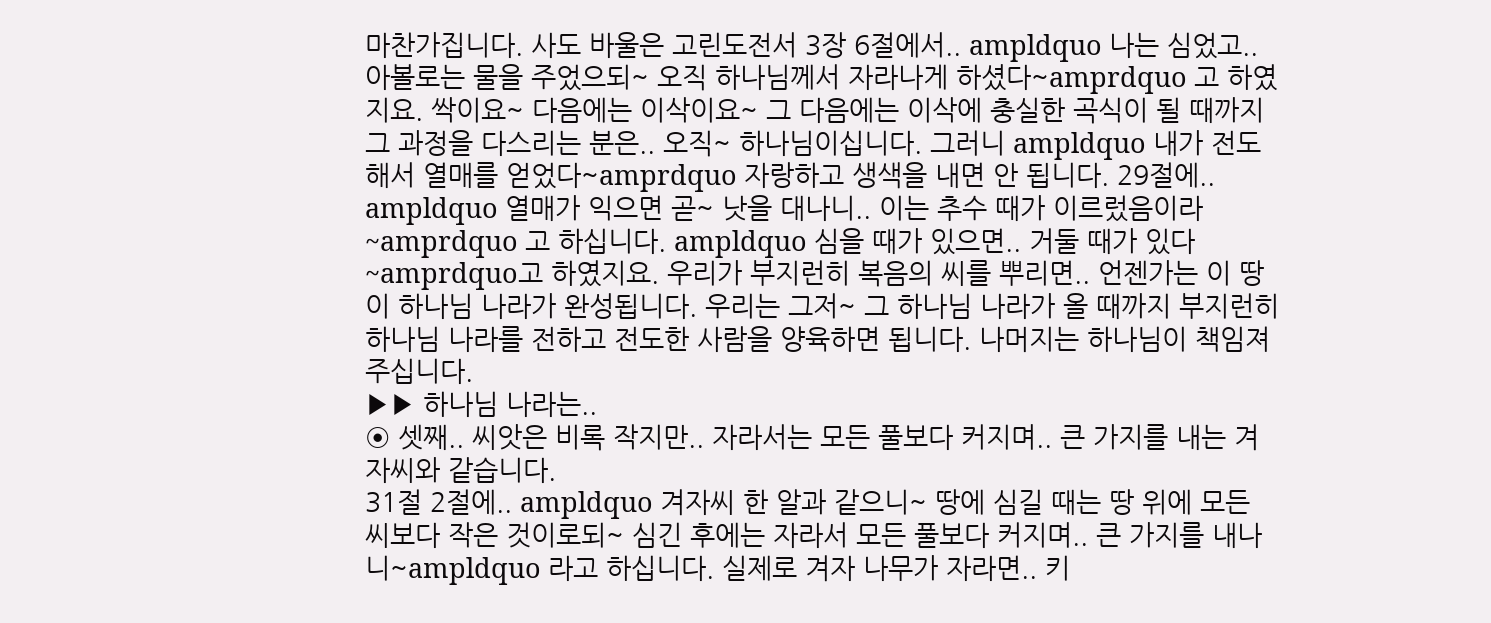마찬가집니다. 사도 바울은 고린도전서 3장 6절에서.. ampldquo 나는 심었고.. 아볼로는 물을 주었으되~ 오직 하나님께서 자라나게 하셨다~amprdquo 고 하였지요. 싹이요~ 다음에는 이삭이요~ 그 다음에는 이삭에 충실한 곡식이 될 때까지 그 과정을 다스리는 분은.. 오직~ 하나님이십니다. 그러니 ampldquo 내가 전도해서 열매를 얻었다~amprdquo 자랑하고 생색을 내면 안 됩니다. 29절에.. ampldquo 열매가 익으면 곧~ 낫을 대나니.. 이는 추수 때가 이르렀음이라~amprdquo 고 하십니다. ampldquo 심을 때가 있으면.. 거둘 때가 있다~amprdquo고 하였지요. 우리가 부지런히 복음의 씨를 뿌리면.. 언젠가는 이 땅이 하나님 나라가 완성됩니다. 우리는 그저~ 그 하나님 나라가 올 때까지 부지런히 하나님 나라를 전하고 전도한 사람을 양육하면 됩니다. 나머지는 하나님이 책임져주십니다.
▶▶ 하나님 나라는..
◉ 셋째.. 씨앗은 비록 작지만.. 자라서는 모든 풀보다 커지며.. 큰 가지를 내는 겨자씨와 같습니다.
31절 2절에.. ampldquo 겨자씨 한 알과 같으니~ 땅에 심길 때는 땅 위에 모든 씨보다 작은 것이로되~ 심긴 후에는 자라서 모든 풀보다 커지며.. 큰 가지를 내나니~ampldquo 라고 하십니다. 실제로 겨자 나무가 자라면.. 키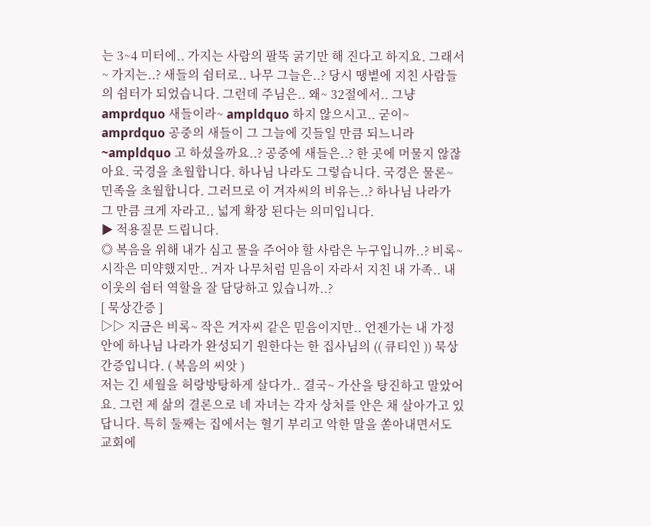는 3~4 미터에.. 가지는 사람의 팔뚝 굵기만 해 진다고 하지요. 그래서~ 가지는..? 새들의 쉼터로.. 나무 그늘은..? 당시 땡볕에 지친 사람들의 쉼터가 되었습니다. 그런데 주님은.. 왜~ 32절에서.. 그냥 amprdquo 새들이라~ ampldquo 하지 않으시고.. 굳이~ amprdquo 공중의 새들이 그 그늘에 깃들일 만큼 되느니라~ampldquo 고 하셨을까요..? 공중에 새들은..? 한 곳에 머물지 않잖아요. 국경을 초월합니다. 하나님 나라도 그렇습니다. 국경은 물론~ 민족을 초월합니다. 그러므로 이 겨자씨의 비유는..? 하나님 나라가 그 만큼 크게 자라고.. 넓게 확장 된다는 의미입니다.
▶ 적용질문 드립니다.
◎ 복음을 위해 내가 심고 물을 주어야 할 사람은 누구입니까..? 비록~ 시작은 미약했지만.. 겨자 나무처럼 믿음이 자라서 지친 내 가족.. 내 이웃의 쉼터 역할을 잘 담당하고 있습니까..?
[ 묵상간증 ]
▷▷ 지금은 비록~ 작은 겨자씨 같은 믿음이지만.. 언젠가는 내 가정 안에 하나님 나라가 완성되기 원한다는 한 집사님의 (( 큐티인 )) 묵상간증입니다. ( 복음의 씨앗 )
저는 긴 세월을 허랑방탕하게 살다가.. 결국~ 가산을 탕진하고 말았어요. 그런 제 삶의 결론으로 네 자녀는 각자 상처를 안은 채 살아가고 있답니다. 특히 둘째는 집에서는 혈기 부리고 악한 말을 쏟아내면서도 교회에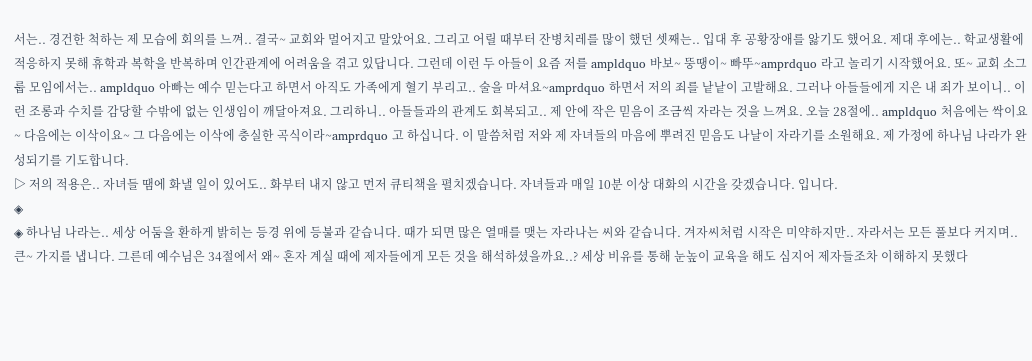서는.. 경건한 척하는 제 모습에 회의를 느껴.. 결국~ 교회와 멀어지고 말았어요. 그리고 어릴 때부터 잔병치레를 많이 했던 셋째는.. 입대 후 공황장애를 앓기도 했어요. 제대 후에는.. 학교생활에 적응하지 못해 휴학과 복학을 반복하며 인간관계에 어려움을 겪고 있답니다. 그런데 이런 두 아들이 요즘 저를 ampldquo 바보~ 뚱땡이~ 빠뚜~amprdquo 라고 놀리기 시작했어요. 또~ 교회 소그룹 모임에서는.. ampldquo 아빠는 예수 믿는다고 하면서 아직도 가족에게 혈기 부리고.. 술을 마셔요~amprdquo 하면서 저의 죄를 낱낱이 고발해요. 그러나 아들들에게 지은 내 죄가 보이니.. 이런 조롱과 수치를 감당할 수밖에 없는 인생임이 깨달아져요. 그리하니.. 아들들과의 관계도 회복되고.. 제 안에 작은 믿음이 조금씩 자라는 것을 느껴요. 오늘 28절에.. ampldquo 처음에는 싹이요~ 다음에는 이삭이요~ 그 다음에는 이삭에 충실한 곡식이라~amprdquo 고 하십니다. 이 말씀처럼 저와 제 자녀들의 마음에 뿌려진 믿음도 나날이 자라기를 소원해요. 제 가정에 하나님 나라가 완성되기를 기도합니다.
▷ 저의 적용은.. 자녀들 땜에 화낼 일이 있어도.. 화부터 내지 않고 먼저 큐티책을 펼치겠습니다. 자녀들과 매일 10분 이상 대화의 시간을 갖겠습니다. 입니다.
◈
◈ 하나님 나라는.. 세상 어둠을 환하게 밝히는 등경 위에 등불과 같습니다. 때가 되면 많은 열매를 맺는 자라나는 씨와 같습니다. 겨자씨처럼 시작은 미약하지만.. 자라서는 모든 풀보다 커지며.. 큰~ 가지를 냅니다. 그른데 예수님은 34절에서 왜~ 혼자 계실 때에 제자들에게 모든 것을 해석하셨을까요..? 세상 비유를 통해 눈높이 교육을 해도 심지어 제자들조차 이해하지 못했다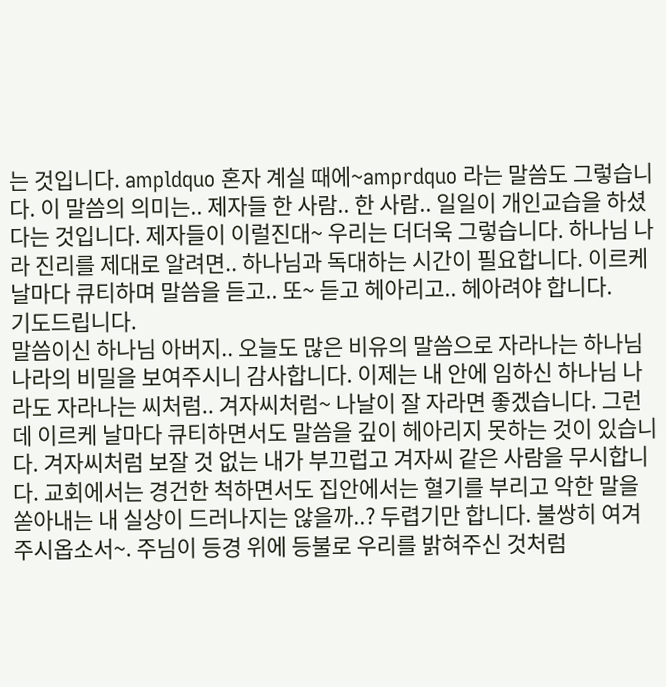는 것입니다. ampldquo 혼자 계실 때에~amprdquo 라는 말씀도 그렇습니다. 이 말씀의 의미는.. 제자들 한 사람.. 한 사람.. 일일이 개인교습을 하셨다는 것입니다. 제자들이 이럴진대~ 우리는 더더욱 그렇습니다. 하나님 나라 진리를 제대로 알려면.. 하나님과 독대하는 시간이 필요합니다. 이르케 날마다 큐티하며 말씀을 듣고.. 또~ 듣고 헤아리고.. 헤아려야 합니다.
기도드립니다.
말씀이신 하나님 아버지.. 오늘도 많은 비유의 말씀으로 자라나는 하나님 나라의 비밀을 보여주시니 감사합니다. 이제는 내 안에 임하신 하나님 나라도 자라나는 씨처럼.. 겨자씨처럼~ 나날이 잘 자라면 좋겠습니다. 그런데 이르케 날마다 큐티하면서도 말씀을 깊이 헤아리지 못하는 것이 있습니다. 겨자씨처럼 보잘 것 없는 내가 부끄럽고 겨자씨 같은 사람을 무시합니다. 교회에서는 경건한 척하면서도 집안에서는 혈기를 부리고 악한 말을 쏟아내는 내 실상이 드러나지는 않을까..? 두렵기만 합니다. 불쌍히 여겨 주시옵소서~. 주님이 등경 위에 등불로 우리를 밝혀주신 것처럼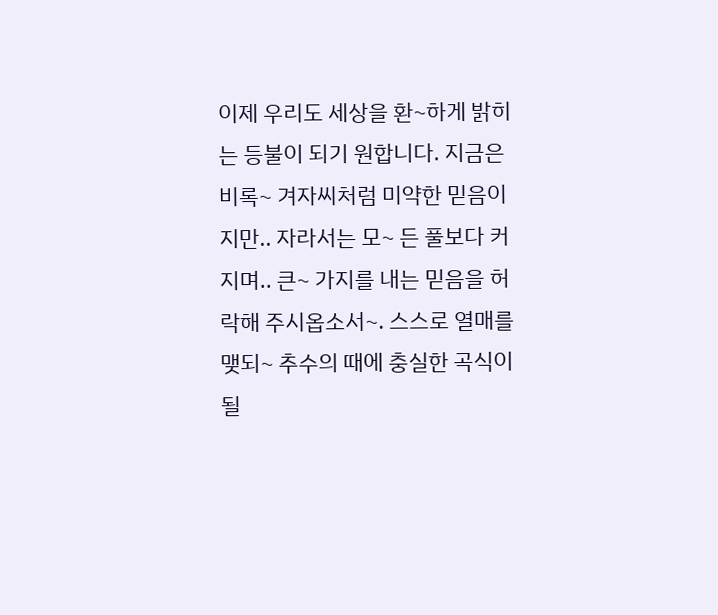이제 우리도 세상을 환~하게 밝히는 등불이 되기 원합니다. 지금은 비록~ 겨자씨처럼 미약한 믿음이지만.. 자라서는 모~ 든 풀보다 커지며.. 큰~ 가지를 내는 믿음을 허락해 주시옵소서~. 스스로 열매를 맺되~ 추수의 때에 충실한 곡식이 될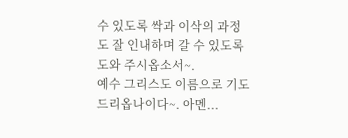수 있도록 싹과 이삭의 과정도 잘 인내하며 갈 수 있도록 도와 주시옵소서~.
예수 그리스도 이름으로 기도 드리옵나이다~. 아멘...